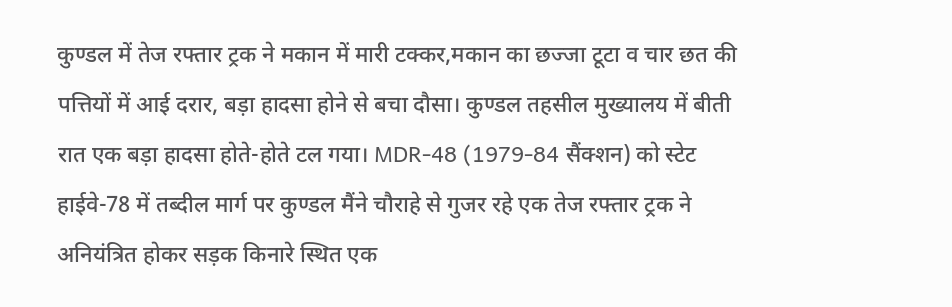कुण्डल में तेज रफ्तार ट्रक ने मकान में मारी टक्कर,मकान का छज्जा टूटा व चार छत की पत्तियों में आई दरार, बड़ा हादसा होने से बचा दौसा। कुण्डल तहसील मुख्यालय में बीती रात एक बड़ा हादसा होते-होते टल गया। MDR-48 (1979-84 सैंक्शन) को स्टेट हाईवे-78 में तब्दील मार्ग पर कुण्डल मैंने चौराहे से गुजर रहे एक तेज रफ्तार ट्रक ने अनियंत्रित होकर सड़क किनारे स्थित एक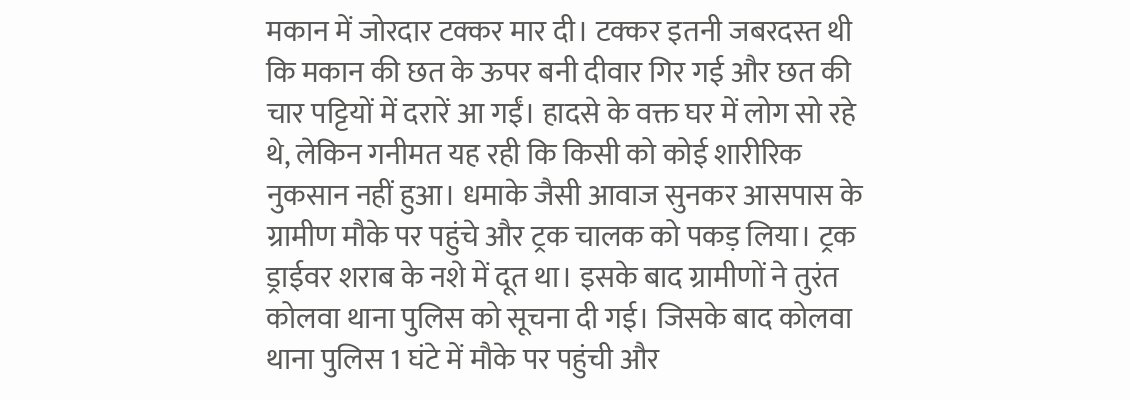मकान में जोरदार टक्कर मार दी। टक्कर इतनी जबरदस्त थी कि मकान की छत के ऊपर बनी दीवार गिर गई और छत की चार पट्टियों में दरारें आ गईं। हादसे के वक्त घर में लोग सो रहे थे, लेकिन गनीमत यह रही कि किसी को कोई शारीरिक नुकसान नहीं हुआ। धमाके जैसी आवाज सुनकर आसपास के ग्रामीण मौके पर पहुंचे और ट्रक चालक को पकड़ लिया। ट्रक ड्राईवर शराब के नशे में दूत था। इसके बाद ग्रामीणों ने तुरंत कोलवा थाना पुलिस को सूचना दी गई। जिसके बाद कोलवा थाना पुलिस 1 घंटे में मौके पर पहुंची और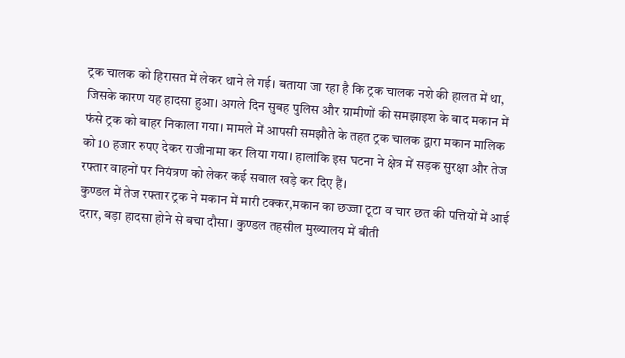ट्रक चालक को हिरासत में लेकर थाने ले गई। बताया जा रहा है कि ट्रक चालक नशे की हालत में था, जिसके कारण यह हादसा हुआ। अगले दिन सुबह पुलिस और ग्रामीणों की समझाइश के बाद मकान में फंसे ट्रक को बाहर निकाला गया। मामले में आपसी समझौते के तहत ट्रक चालक द्वारा मकान मालिक को 10 हजार रुपए देकर राजीनामा कर लिया गया। हालांकि इस घटना ने क्षेत्र में सड़क सुरक्षा और तेज रफ्तार वाहनों पर नियंत्रण को लेकर कई सवाल खड़े कर दिए हैं।
कुण्डल में तेज रफ्तार ट्रक ने मकान में मारी टक्कर,मकान का छज्जा टूटा व चार छत की पत्तियों में आई दरार, बड़ा हादसा होने से बचा दौसा। कुण्डल तहसील मुख्यालय में बीती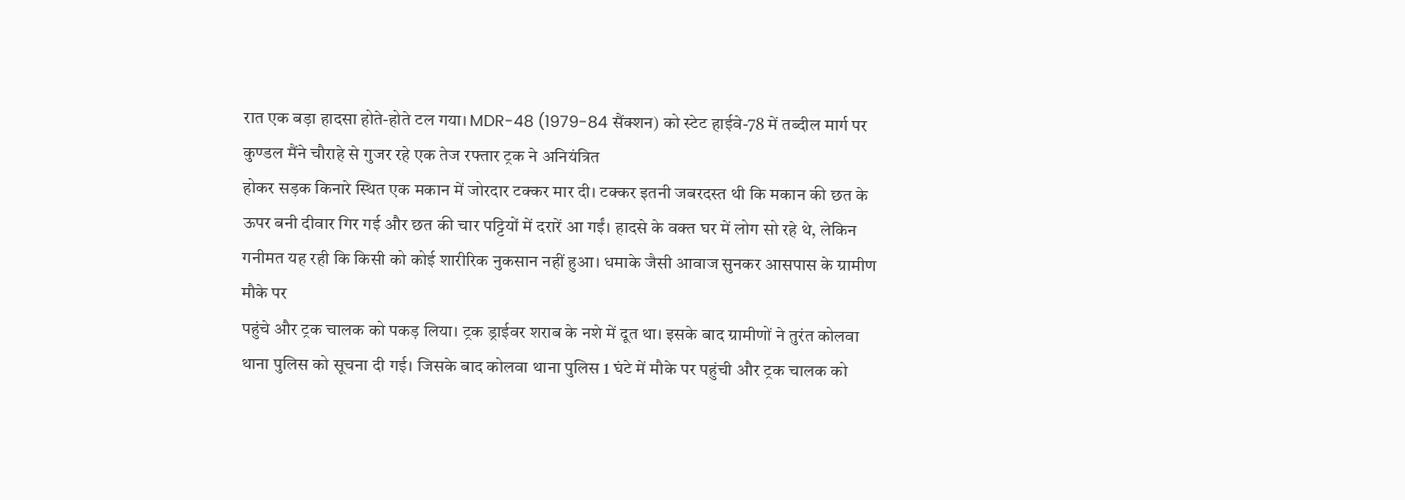रात एक बड़ा हादसा होते-होते टल गया। MDR-48 (1979-84 सैंक्शन) को स्टेट हाईवे-78 में तब्दील मार्ग पर कुण्डल मैंने चौराहे से गुजर रहे एक तेज रफ्तार ट्रक ने अनियंत्रित
होकर सड़क किनारे स्थित एक मकान में जोरदार टक्कर मार दी। टक्कर इतनी जबरदस्त थी कि मकान की छत के ऊपर बनी दीवार गिर गई और छत की चार पट्टियों में दरारें आ गईं। हादसे के वक्त घर में लोग सो रहे थे, लेकिन गनीमत यह रही कि किसी को कोई शारीरिक नुकसान नहीं हुआ। धमाके जैसी आवाज सुनकर आसपास के ग्रामीण मौके पर
पहुंचे और ट्रक चालक को पकड़ लिया। ट्रक ड्राईवर शराब के नशे में दूत था। इसके बाद ग्रामीणों ने तुरंत कोलवा थाना पुलिस को सूचना दी गई। जिसके बाद कोलवा थाना पुलिस 1 घंटे में मौके पर पहुंची और ट्रक चालक को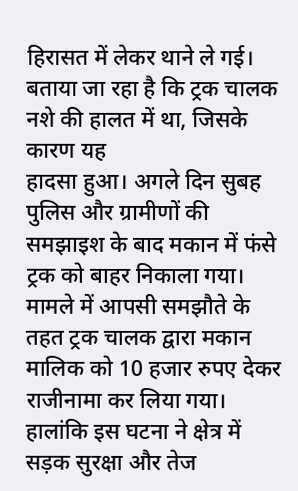हिरासत में लेकर थाने ले गई। बताया जा रहा है कि ट्रक चालक नशे की हालत में था, जिसके कारण यह
हादसा हुआ। अगले दिन सुबह पुलिस और ग्रामीणों की समझाइश के बाद मकान में फंसे ट्रक को बाहर निकाला गया। मामले में आपसी समझौते के तहत ट्रक चालक द्वारा मकान मालिक को 10 हजार रुपए देकर राजीनामा कर लिया गया। हालांकि इस घटना ने क्षेत्र में सड़क सुरक्षा और तेज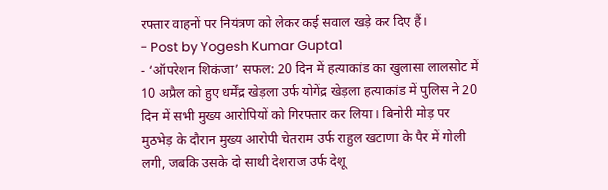रफ्तार वाहनों पर नियंत्रण को लेकर कई सवाल खड़े कर दिए हैं।
- Post by Yogesh Kumar Gupta1
- ‘ऑपरेशन शिकंजा’ सफल: 20 दिन में हत्याकांड का खुलासा लालसोट में 10 अप्रैल को हुए धर्मेंद्र खेड़ला उर्फ योगेंद्र खेड़ला हत्याकांड में पुलिस ने 20 दिन में सभी मुख्य आरोपियों को गिरफ्तार कर लिया। बिनोरी मोड़ पर मुठभेड़ के दौरान मुख्य आरोपी चेतराम उर्फ राहुल खटाणा के पैर में गोली लगी, जबकि उसके दो साथी देशराज उर्फ देशू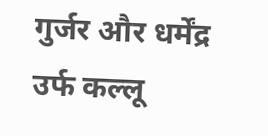गुर्जर और धर्मेंद्र उर्फ कल्लू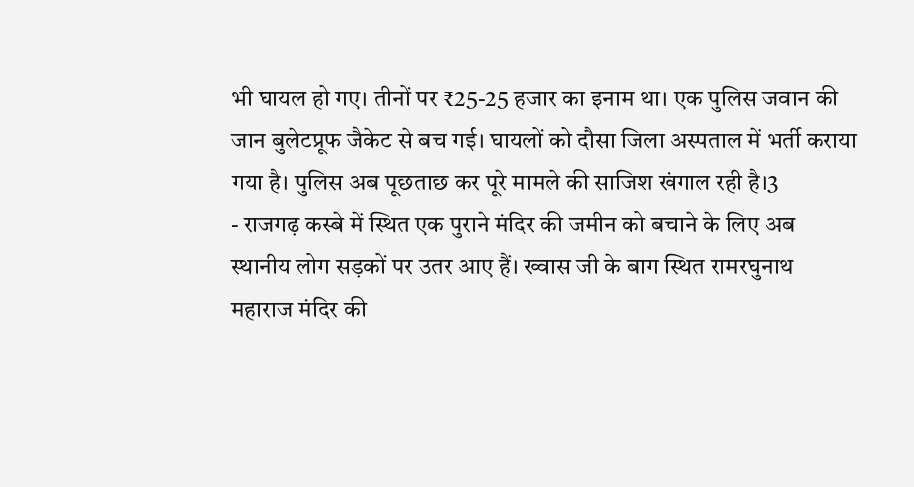भी घायल हो गए। तीनों पर ₹25-25 हजार का इनाम था। एक पुलिस जवान की जान बुलेटप्रूफ जैकेट से बच गई। घायलों को दौसा जिला अस्पताल में भर्ती कराया गया है। पुलिस अब पूछताछ कर पूरे मामले की साजिश खंगाल रही है।3
- राजगढ़ कस्बे में स्थित एक पुराने मंदिर की जमीन को बचाने के लिए अब स्थानीय लोग सड़कों पर उतर आए हैं। ख्वास जी के बाग स्थित रामरघुनाथ महाराज मंदिर की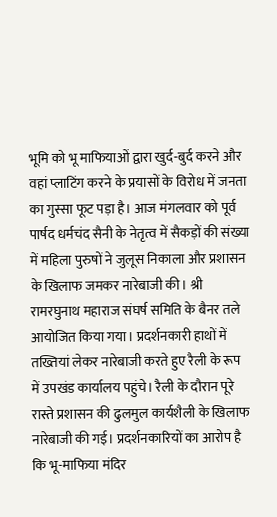भूमि को भू माफियाओं द्वारा खुर्द-बुर्द करने और वहां प्लाटिंग करने के प्रयासों के विरोध में जनता का गुस्सा फूट पड़ा है। आज मंगलवार को पूर्व पार्षद धर्मचंद सैनी के नेतृत्व में सैकड़ों की संख्या में महिला पुरुषों ने जुलूस निकाला और प्रशासन के खिलाफ जमकर नारेबाजी की। श्री रामरघुनाथ महाराज संघर्ष समिति के बैनर तले आयोजित किया गया। प्रदर्शनकारी हाथों में तख्तियां लेकर नारेबाजी करते हुए रैली के रूप में उपखंड कार्यालय पहुंचे। रैली के दौरान पूरे रास्ते प्रशासन की ढुलमुल कार्यशैली के खिलाफ नारेबाजी की गई। प्रदर्शनकारियों का आरोप है कि भू-माफिया मंदिर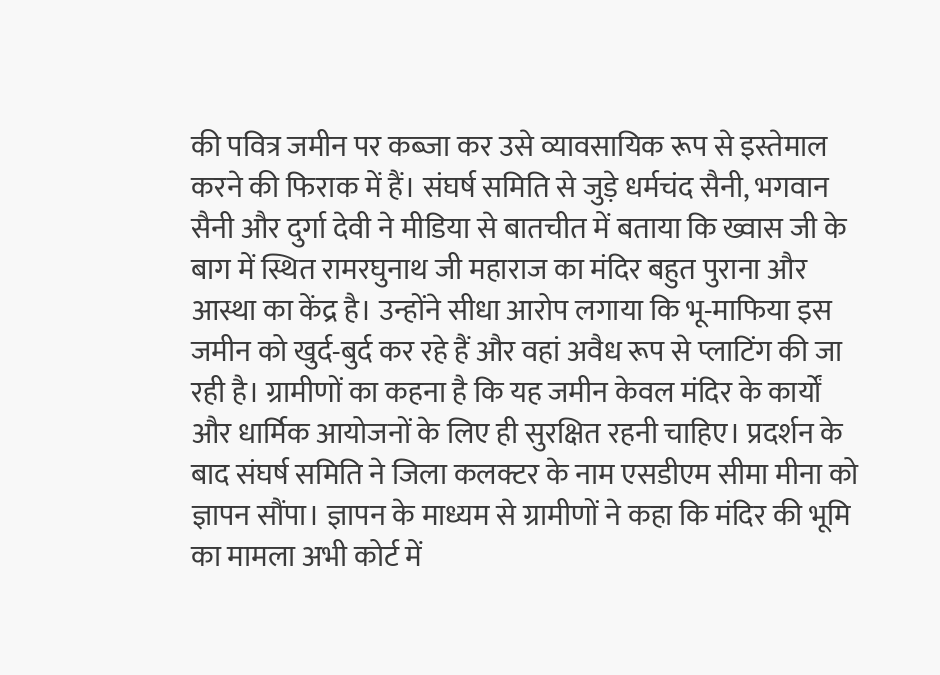की पवित्र जमीन पर कब्जा कर उसे व्यावसायिक रूप से इस्तेमाल करने की फिराक में हैं। संघर्ष समिति से जुड़े धर्मचंद सैनी, भगवान सैनी और दुर्गा देवी ने मीडिया से बातचीत में बताया कि ख्वास जी के बाग में स्थित रामरघुनाथ जी महाराज का मंदिर बहुत पुराना और आस्था का केंद्र है। उन्होंने सीधा आरोप लगाया कि भू-माफिया इस जमीन को खुर्द-बुर्द कर रहे हैं और वहां अवैध रूप से प्लाटिंग की जा रही है। ग्रामीणों का कहना है कि यह जमीन केवल मंदिर के कार्यों और धार्मिक आयोजनों के लिए ही सुरक्षित रहनी चाहिए। प्रदर्शन के बाद संघर्ष समिति ने जिला कलक्टर के नाम एसडीएम सीमा मीना को ज्ञापन सौंपा। ज्ञापन के माध्यम से ग्रामीणों ने कहा कि मंदिर की भूमि का मामला अभी कोर्ट में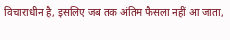विचाराधीन है, इसलिए जब तक अंतिम फैसला नहीं आ जाता,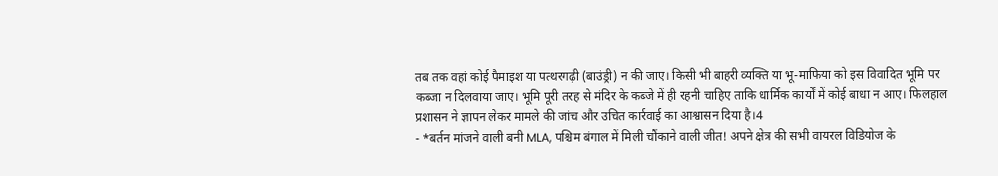तब तक वहां कोई पैमाइश या पत्थरगढ़ी (बाउंड्री) न की जाए। किसी भी बाहरी व्यक्ति या भू-माफिया को इस विवादित भूमि पर कब्जा न दिलवाया जाए। भूमि पूरी तरह से मंदिर के कब्जे में ही रहनी चाहिए ताकि धार्मिक कार्यों में कोई बाधा न आए। फिलहाल प्रशासन ने ज्ञापन लेकर मामले की जांच और उचित कार्रवाई का आश्वासन दिया है।4
- *बर्तन मांजने वाली बनी MLA, पश्चिम बंगाल में मिली चौंकाने वाली जीत! अपने क्षेत्र की सभी वायरल विडियोज के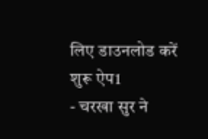लिए डाउनलोड करें शुरू ऐप1
- चरखा सुर ने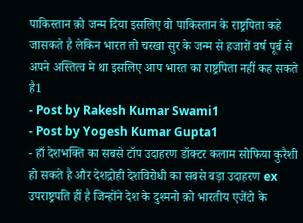पाकिस्तान क़ो जन्म दिया इसलिए वो पाकिस्तान के राष्ट्रपिता कहे जासकते है लेकिन भारत तो चरखा सुर के जन्म से हजारों वर्ष पूर्ब से अपने अस्तित्व मे था इसलिए आप भारत का राष्ट्रपिता नहीं कह सकते है1
- Post by Rakesh Kumar Swami1
- Post by Yogesh Kumar Gupta1
- हाँ देशभक्ति का सबसे टॉप उदाहरण डॉक्टर कलाम सोफिया कुरैशी हो सकते है और देशद्रोही देशविरोधी का सबसे बड़ा उदाहरण ex उपराष्ट्रपति हीं है जिन्होंने देश के दुश्मनो क़ो भारतीय एजेंटो के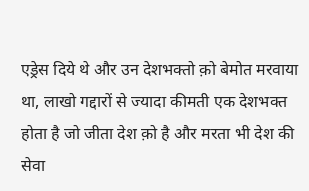एड्रेस दिये थे और उन देशभक्तो क़ो बेमोत मरवाया था, लाखो गद्दारों से ज्यादा कीमती एक देशभक्त होता है जो जीता देश क़ो है और मरता भी देश की सेवा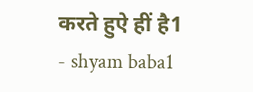करते हुऐ हीं है1
- shyam baba1